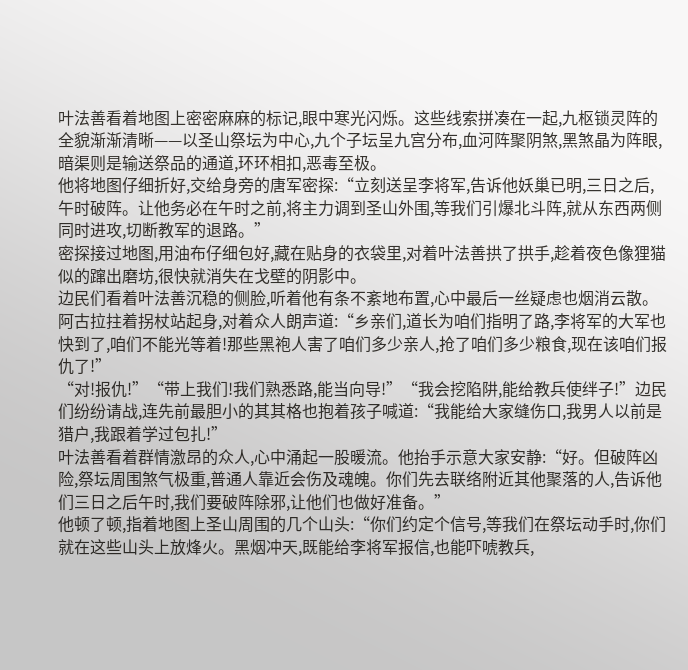叶法善看着地图上密密麻麻的标记,眼中寒光闪烁。这些线索拼凑在一起,九枢锁灵阵的全貌渐渐清晰——以圣山祭坛为中心,九个子坛呈九宫分布,血河阵聚阴煞,黑煞晶为阵眼,暗渠则是输送祭品的通道,环环相扣,恶毒至极。
他将地图仔细折好,交给身旁的唐军密探:“立刻送呈李将军,告诉他妖巢已明,三日之后,午时破阵。让他务必在午时之前,将主力调到圣山外围,等我们引爆北斗阵,就从东西两侧同时进攻,切断教军的退路。”
密探接过地图,用油布仔细包好,藏在贴身的衣袋里,对着叶法善拱了拱手,趁着夜色像狸猫似的蹿出磨坊,很快就消失在戈壁的阴影中。
边民们看着叶法善沉稳的侧脸,听着他有条不紊地布置,心中最后一丝疑虑也烟消云散。阿古拉拄着拐杖站起身,对着众人朗声道:“乡亲们,道长为咱们指明了路,李将军的大军也快到了,咱们不能光等着!那些黑袍人害了咱们多少亲人,抢了咱们多少粮食,现在该咱们报仇了!”
“对!报仇!”“带上我们!我们熟悉路,能当向导!”“我会挖陷阱,能给教兵使绊子!”边民们纷纷请战,连先前最胆小的其其格也抱着孩子喊道:“我能给大家缝伤口,我男人以前是猎户,我跟着学过包扎!”
叶法善看着群情激昂的众人,心中涌起一股暖流。他抬手示意大家安静:“好。但破阵凶险,祭坛周围煞气极重,普通人靠近会伤及魂魄。你们先去联络附近其他聚落的人,告诉他们三日之后午时,我们要破阵除邪,让他们也做好准备。”
他顿了顿,指着地图上圣山周围的几个山头:“你们约定个信号,等我们在祭坛动手时,你们就在这些山头上放烽火。黑烟冲天,既能给李将军报信,也能吓唬教兵,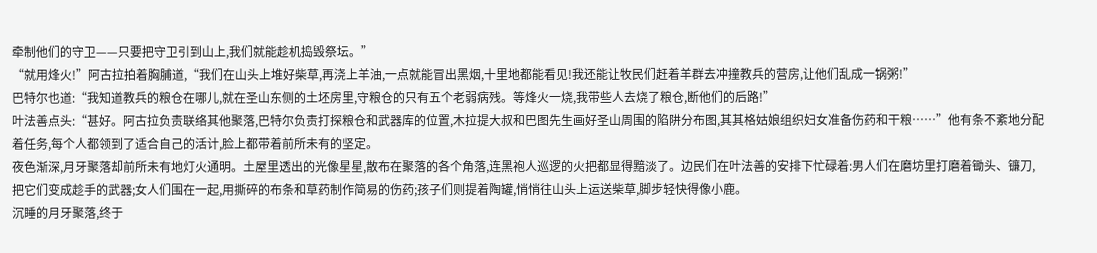牵制他们的守卫——只要把守卫引到山上,我们就能趁机捣毁祭坛。”
“就用烽火!”阿古拉拍着胸脯道,“我们在山头上堆好柴草,再浇上羊油,一点就能冒出黑烟,十里地都能看见!我还能让牧民们赶着羊群去冲撞教兵的营房,让他们乱成一锅粥!”
巴特尔也道:“我知道教兵的粮仓在哪儿,就在圣山东侧的土坯房里,守粮仓的只有五个老弱病残。等烽火一烧,我带些人去烧了粮仓,断他们的后路!”
叶法善点头:“甚好。阿古拉负责联络其他聚落,巴特尔负责打探粮仓和武器库的位置,木拉提大叔和巴图先生画好圣山周围的陷阱分布图,其其格姑娘组织妇女准备伤药和干粮……”他有条不紊地分配着任务,每个人都领到了适合自己的活计,脸上都带着前所未有的坚定。
夜色渐深,月牙聚落却前所未有地灯火通明。土屋里透出的光像星星,散布在聚落的各个角落,连黑袍人巡逻的火把都显得黯淡了。边民们在叶法善的安排下忙碌着:男人们在磨坊里打磨着锄头、镰刀,把它们变成趁手的武器;女人们围在一起,用撕碎的布条和草药制作简易的伤药;孩子们则提着陶罐,悄悄往山头上运送柴草,脚步轻快得像小鹿。
沉睡的月牙聚落,终于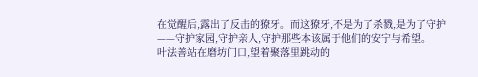在觉醒后,露出了反击的獠牙。而这獠牙,不是为了杀戮,是为了守护——守护家园,守护亲人,守护那些本该属于他们的安宁与希望。
叶法善站在磨坊门口,望着聚落里跳动的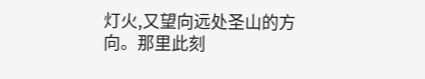灯火,又望向远处圣山的方向。那里此刻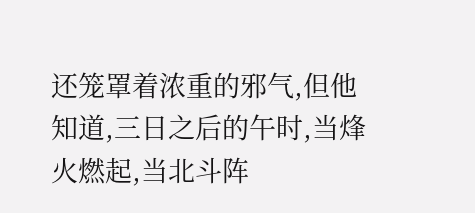还笼罩着浓重的邪气,但他知道,三日之后的午时,当烽火燃起,当北斗阵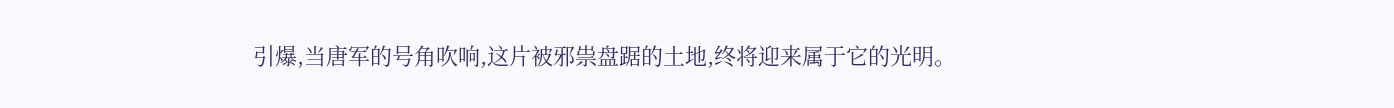引爆,当唐军的号角吹响,这片被邪祟盘踞的土地,终将迎来属于它的光明。